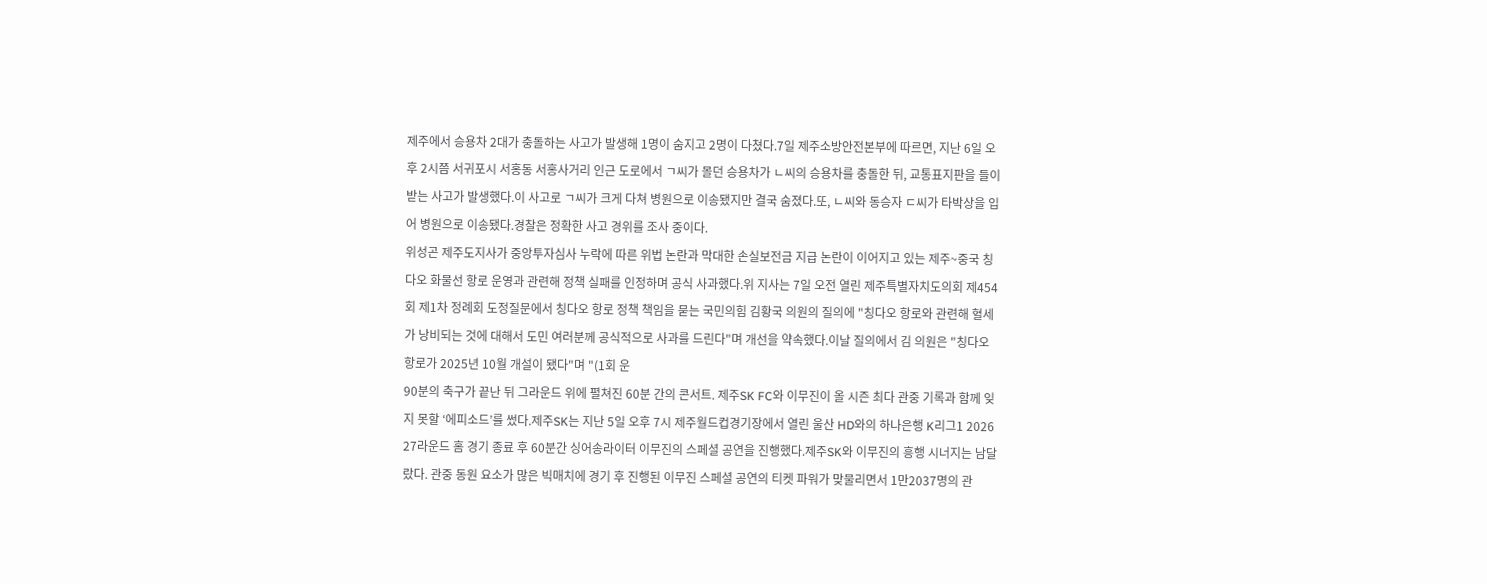제주에서 승용차 2대가 충돌하는 사고가 발생해 1명이 숨지고 2명이 다쳤다.7일 제주소방안전본부에 따르면, 지난 6일 오후 2시쯤 서귀포시 서홍동 서홍사거리 인근 도로에서 ㄱ씨가 몰던 승용차가 ㄴ씨의 승용차를 충돌한 뒤, 교통표지판을 들이받는 사고가 발생했다.이 사고로 ㄱ씨가 크게 다쳐 병원으로 이송됐지만 결국 숨졌다.또, ㄴ씨와 동승자 ㄷ씨가 타박상을 입어 병원으로 이송됐다.경찰은 정확한 사고 경위를 조사 중이다.
위성곤 제주도지사가 중앙투자심사 누락에 따른 위법 논란과 막대한 손실보전금 지급 논란이 이어지고 있는 제주~중국 칭다오 화물선 항로 운영과 관련해 정책 실패를 인정하며 공식 사과했다.위 지사는 7일 오전 열린 제주특별자치도의회 제454회 제1차 정례회 도정질문에서 칭다오 항로 정책 책임을 묻는 국민의힘 김황국 의원의 질의에 "칭다오 항로와 관련해 혈세가 낭비되는 것에 대해서 도민 여러분께 공식적으로 사과를 드린다"며 개선을 약속했다.이날 질의에서 김 의원은 "칭다오 항로가 2025년 10월 개설이 됐다"며 "(1회 운
90분의 축구가 끝난 뒤 그라운드 위에 펼쳐진 60분 간의 콘서트. 제주SK FC와 이무진이 올 시즌 최다 관중 기록과 함께 잊지 못할 ‘에피소드’를 썼다.제주SK는 지난 5일 오후 7시 제주월드컵경기장에서 열린 울산 HD와의 하나은행 K리그1 2026 27라운드 홈 경기 종료 후 60분간 싱어송라이터 이무진의 스페셜 공연을 진행했다.제주SK와 이무진의 흥행 시너지는 남달랐다. 관중 동원 요소가 많은 빅매치에 경기 후 진행된 이무진 스페셜 공연의 티켓 파워가 맞물리면서 1만2037명의 관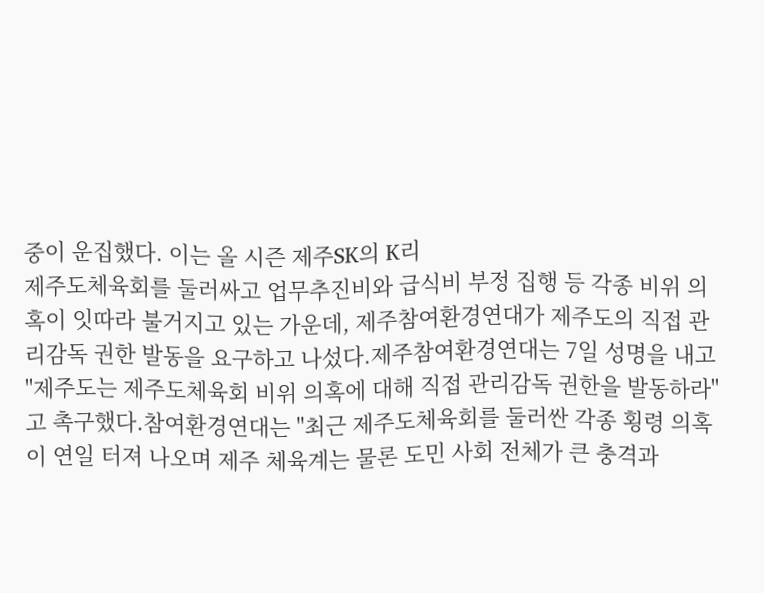중이 운집했다. 이는 올 시즌 제주SK의 K리
제주도체육회를 둘러싸고 업무추진비와 급식비 부정 집행 등 각종 비위 의혹이 잇따라 불거지고 있는 가운데, 제주참여환경연대가 제주도의 직접 관리감독 권한 발동을 요구하고 나섰다.제주참여환경연대는 7일 성명을 내고 "제주도는 제주도체육회 비위 의혹에 대해 직접 관리감독 권한을 발동하라"고 촉구했다.참여환경연대는 "최근 제주도체육회를 둘러싼 각종 횡령 의혹이 연일 터져 나오며 제주 체육계는 물론 도민 사회 전체가 큰 충격과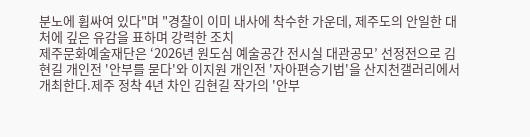분노에 휩싸여 있다"며 "경찰이 이미 내사에 착수한 가운데, 제주도의 안일한 대처에 깊은 유감을 표하며 강력한 조치
제주문화예술재단은 ‘2026년 원도심 예술공간 전시실 대관공모’ 선정전으로 김현길 개인전 '안부를 묻다'와 이지원 개인전 '자아편승기법'을 산지천갤러리에서 개최한다.제주 정착 4년 차인 김현길 작가의 '안부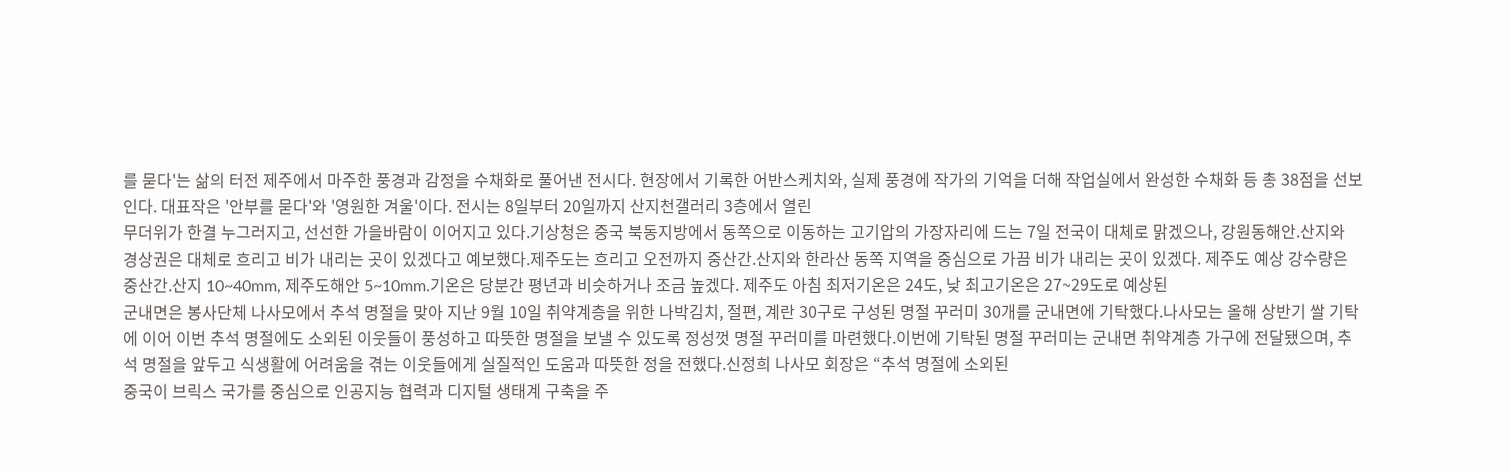를 묻다'는 삶의 터전 제주에서 마주한 풍경과 감정을 수채화로 풀어낸 전시다. 현장에서 기록한 어반스케치와, 실제 풍경에 작가의 기억을 더해 작업실에서 완성한 수채화 등 총 38점을 선보인다. 대표작은 '안부를 묻다'와 '영원한 겨울'이다. 전시는 8일부터 20일까지 산지천갤러리 3층에서 열린
무더위가 한결 누그러지고, 선선한 가을바람이 이어지고 있다.기상청은 중국 북동지방에서 동쪽으로 이동하는 고기압의 가장자리에 드는 7일 전국이 대체로 맑겠으나, 강원동해안.산지와 경상권은 대체로 흐리고 비가 내리는 곳이 있겠다고 예보했다.제주도는 흐리고 오전까지 중산간.산지와 한라산 동쪽 지역을 중심으로 가끔 비가 내리는 곳이 있겠다. 제주도 예상 강수량은 중산간.산지 10~40mm, 제주도해안 5~10mm.기온은 당분간 평년과 비슷하거나 조금 높겠다. 제주도 아침 최저기온은 24도, 낮 최고기온은 27~29도로 예상된
군내면은 봉사단체 나사모에서 추석 명절을 맞아 지난 9월 10일 취약계층을 위한 나박김치, 절편, 계란 30구로 구성된 명절 꾸러미 30개를 군내면에 기탁했다.나사모는 올해 상반기 쌀 기탁에 이어 이번 추석 명절에도 소외된 이웃들이 풍성하고 따뜻한 명절을 보낼 수 있도록 정성껏 명절 꾸러미를 마련했다.이번에 기탁된 명절 꾸러미는 군내면 취약계층 가구에 전달됐으며, 추석 명절을 앞두고 식생활에 어려움을 겪는 이웃들에게 실질적인 도움과 따뜻한 정을 전했다.신정희 나사모 회장은 “추석 명절에 소외된
중국이 브릭스 국가를 중심으로 인공지능 협력과 디지털 생태계 구축을 주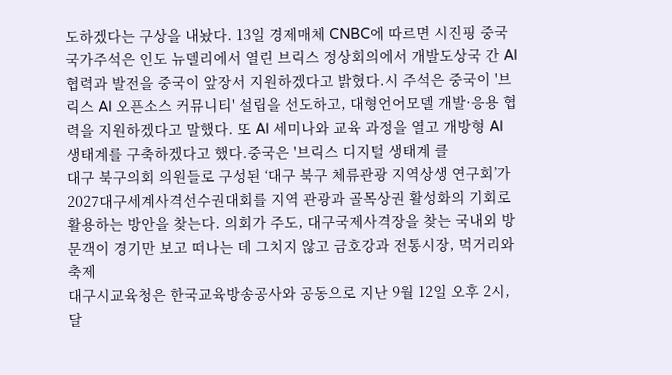도하겠다는 구상을 내놨다. 13일 경제매체 CNBC에 따르면 시진핑 중국 국가주석은 인도 뉴델리에서 열린 브릭스 정상회의에서 개발도상국 간 AI 협력과 발전을 중국이 앞장서 지원하겠다고 밝혔다.시 주석은 중국이 '브릭스 AI 오픈소스 커뮤니티' 설립을 선도하고, 대형언어모델 개발·응용 협력을 지원하겠다고 말했다. 또 AI 세미나와 교육 과정을 열고 개방형 AI 생태계를 구축하겠다고 했다.중국은 '브릭스 디지털 생태계 클
대구 북구의회 의원들로 구성된 ‘대구 북구 체류관광 지역상생 연구회’가 2027대구세계사격선수권대회를 지역 관광과 골목상권 활성화의 기회로 활용하는 방안을 찾는다. 의회가 주도, 대구국제사격장을 찾는 국내외 방문객이 경기만 보고 떠나는 데 그치지 않고 금호강과 전통시장, 먹거리와 축제
대구시교육청은 한국교육방송공사와 공동으로 지난 9월 12일 오후 2시, 달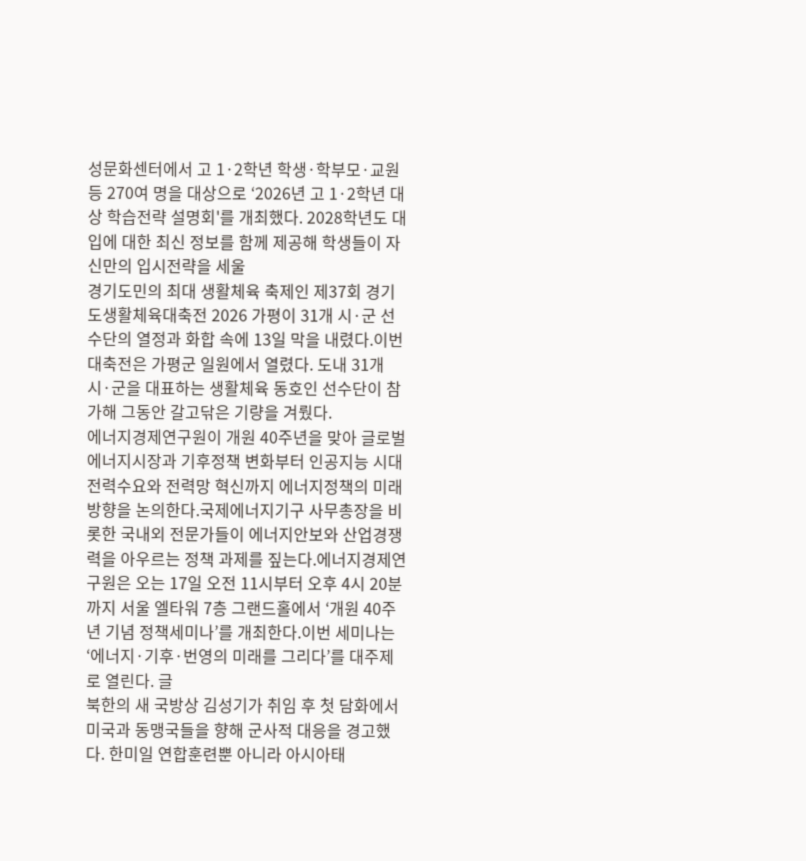성문화센터에서 고 1·2학년 학생·학부모·교원 등 270여 명을 대상으로 ‘2026년 고 1·2학년 대상 학습전략 설명회'를 개최했다. 2028학년도 대입에 대한 최신 정보를 함께 제공해 학생들이 자신만의 입시전략을 세울
경기도민의 최대 생활체육 축제인 제37회 경기도생활체육대축전 2026 가평이 31개 시·군 선수단의 열정과 화합 속에 13일 막을 내렸다.이번 대축전은 가평군 일원에서 열렸다. 도내 31개 시·군을 대표하는 생활체육 동호인 선수단이 참가해 그동안 갈고닦은 기량을 겨뤘다.
에너지경제연구원이 개원 40주년을 맞아 글로벌 에너지시장과 기후정책 변화부터 인공지능 시대 전력수요와 전력망 혁신까지 에너지정책의 미래 방향을 논의한다.국제에너지기구 사무총장을 비롯한 국내외 전문가들이 에너지안보와 산업경쟁력을 아우르는 정책 과제를 짚는다.에너지경제연구원은 오는 17일 오전 11시부터 오후 4시 20분까지 서울 엘타워 7층 그랜드홀에서 ‘개원 40주년 기념 정책세미나’를 개최한다.이번 세미나는 ‘에너지·기후·번영의 미래를 그리다’를 대주제로 열린다. 글
북한의 새 국방상 김성기가 취임 후 첫 담화에서 미국과 동맹국들을 향해 군사적 대응을 경고했다. 한미일 연합훈련뿐 아니라 아시아태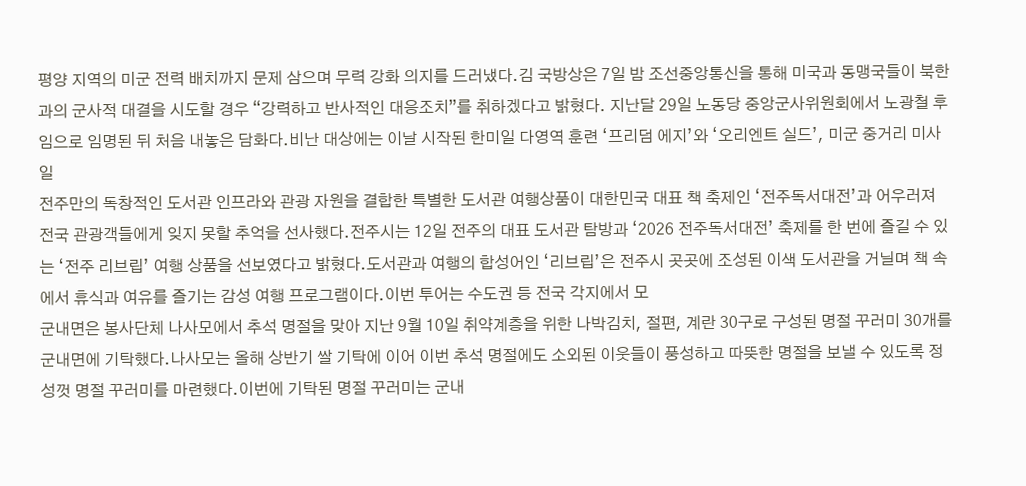평양 지역의 미군 전력 배치까지 문제 삼으며 무력 강화 의지를 드러냈다.김 국방상은 7일 밤 조선중앙통신을 통해 미국과 동맹국들이 북한과의 군사적 대결을 시도할 경우 “강력하고 반사적인 대응조치”를 취하겠다고 밝혔다. 지난달 29일 노동당 중앙군사위원회에서 노광철 후임으로 임명된 뒤 처음 내놓은 담화다.비난 대상에는 이날 시작된 한미일 다영역 훈련 ‘프리덤 에지’와 ‘오리엔트 실드’, 미군 중거리 미사일
전주만의 독창적인 도서관 인프라와 관광 자원을 결합한 특별한 도서관 여행상품이 대한민국 대표 책 축제인 ‘전주독서대전’과 어우러져 전국 관광객들에게 잊지 못할 추억을 선사했다.전주시는 12일 전주의 대표 도서관 탐방과 ‘2026 전주독서대전’ 축제를 한 번에 즐길 수 있는 ‘전주 리브립’ 여행 상품을 선보였다고 밝혔다.도서관과 여행의 합성어인 ‘리브립’은 전주시 곳곳에 조성된 이색 도서관을 거닐며 책 속에서 휴식과 여유를 즐기는 감성 여행 프로그램이다.이번 투어는 수도권 등 전국 각지에서 모
군내면은 봉사단체 나사모에서 추석 명절을 맞아 지난 9월 10일 취약계층을 위한 나박김치, 절편, 계란 30구로 구성된 명절 꾸러미 30개를 군내면에 기탁했다.나사모는 올해 상반기 쌀 기탁에 이어 이번 추석 명절에도 소외된 이웃들이 풍성하고 따뜻한 명절을 보낼 수 있도록 정성껏 명절 꾸러미를 마련했다.이번에 기탁된 명절 꾸러미는 군내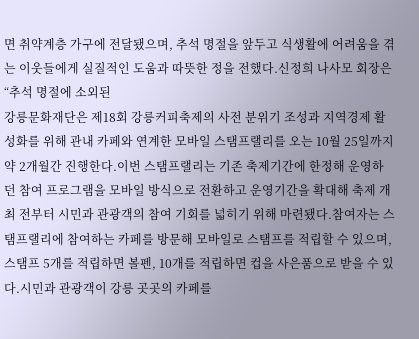면 취약계층 가구에 전달됐으며, 추석 명절을 앞두고 식생활에 어려움을 겪는 이웃들에게 실질적인 도움과 따뜻한 정을 전했다.신정희 나사모 회장은 “추석 명절에 소외된
강릉문화재단은 제18회 강릉커피축제의 사전 분위기 조성과 지역경제 활성화를 위해 관내 카페와 연계한 모바일 스탬프랠리를 오는 10월 25일까지 약 2개월간 진행한다.이번 스탬프랠리는 기존 축제기간에 한정해 운영하던 참여 프로그램을 모바일 방식으로 전환하고 운영기간을 확대해 축제 개최 전부터 시민과 관광객의 참여 기회를 넓히기 위해 마련됐다.참여자는 스탬프랠리에 참여하는 카페를 방문해 모바일로 스탬프를 적립할 수 있으며, 스탬프 5개를 적립하면 볼펜, 10개를 적립하면 컵을 사은품으로 받을 수 있다.시민과 관광객이 강릉 곳곳의 카페를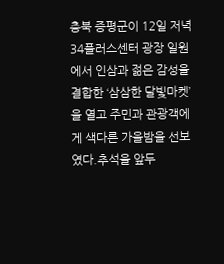충북 증평군이 12일 저녁 34플러스센터 광장 일원에서 인삼과 젊은 감성을 결합한 ‘삼삼한 달빛마켓’을 열고 주민과 관광객에게 색다른 가을밤을 선보였다.추석을 앞두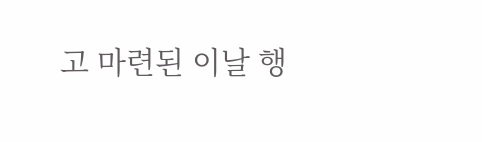고 마련된 이날 행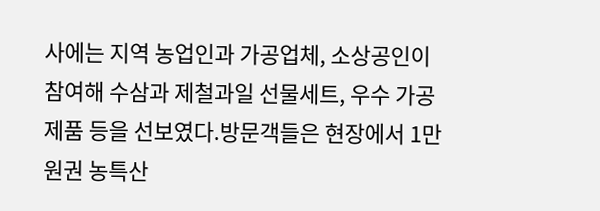사에는 지역 농업인과 가공업체, 소상공인이 참여해 수삼과 제철과일 선물세트, 우수 가공제품 등을 선보였다.방문객들은 현장에서 1만 원권 농특산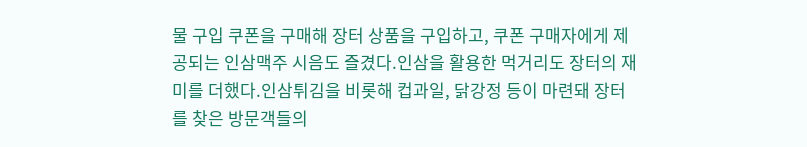물 구입 쿠폰을 구매해 장터 상품을 구입하고, 쿠폰 구매자에게 제공되는 인삼맥주 시음도 즐겼다.인삼을 활용한 먹거리도 장터의 재미를 더했다.인삼튀김을 비롯해 컵과일, 닭강정 등이 마련돼 장터를 찾은 방문객들의